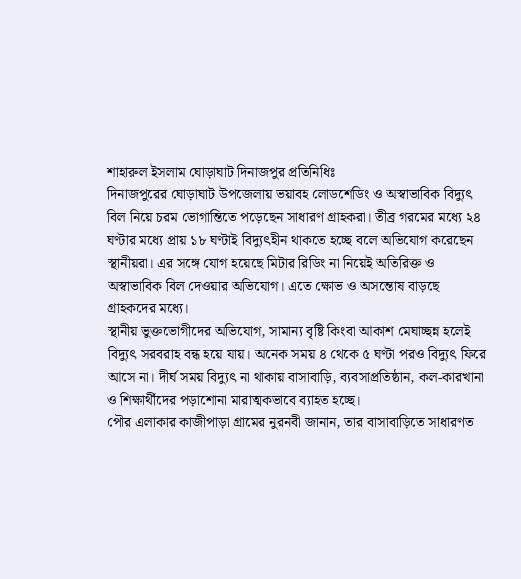শাহারুল ইসলাম ঘোড়াঘাট দিনাজপুর প্রতিনিধিঃ
দিনাজপুরের ঘোড়াঘাট উপজেলায় ভয়াবহ লোডশেডিং ও অস্বাভাবিক বিদ্যুৎ বিল নিয়ে চরম ভোগান্তিতে পড়েছেন সাধারণ গ্রাহকরা। তীব্র গরমের মধ্যে ২৪ ঘণ্টার মধ্যে প্রায় ১৮ ঘণ্টাই বিদ্যুৎহীন থাকতে হচ্ছে বলে অভিযোগ করেছেন স্থানীয়রা। এর সঙ্গে যোগ হয়েছে মিটার রিডিং না নিয়েই অতিরিক্ত ও অস্বাভাবিক বিল দেওয়ার অভিযোগ। এতে ক্ষোভ ও অসন্তোষ বাড়ছে গ্রাহকদের মধ্যে।
স্থানীয় ভুক্তভোগীদের অভিযোগ, সামান্য বৃষ্টি কিংবা আকাশ মেঘাচ্ছন্ন হলেই বিদ্যুৎ সরবরাহ বন্ধ হয়ে যায়। অনেক সময় ৪ থেকে ৫ ঘণ্টা পরও বিদ্যুৎ ফিরে আসে না। দীর্ঘ সময় বিদ্যুৎ না থাকায় বাসাবাড়ি, ব্যবসাপ্রতিষ্ঠান, কল-কারখানা ও শিক্ষার্থীদের পড়াশোনা মারাত্মকভাবে ব্যাহত হচ্ছে।
পৌর এলাকার কাজীপাড়া গ্রামের নুরনবী জানান, তার বাসাবাড়িতে সাধারণত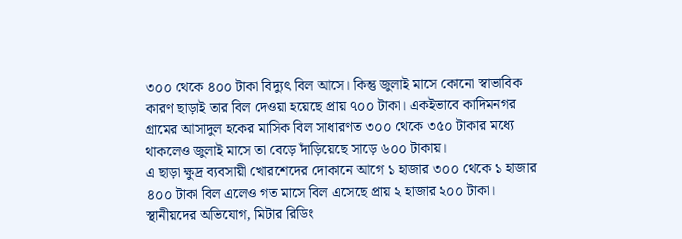৩০০ থেকে ৪০০ টাকা বিদ্যুৎ বিল আসে। কিন্তু জুলাই মাসে কোনো স্বাভাবিক কারণ ছাড়াই তার বিল দেওয়া হয়েছে প্রায় ৭০০ টাকা। একইভাবে কাদিমনগর গ্রামের আসাদুল হকের মাসিক বিল সাধারণত ৩০০ থেকে ৩৫০ টাকার মধ্যে থাকলেও জুলাই মাসে তা বেড়ে দাঁড়িয়েছে সাড়ে ৬০০ টাকায়।
এ ছাড়া ক্ষুদ্র ব্যবসায়ী খোরশেদের দোকানে আগে ১ হাজার ৩০০ থেকে ১ হাজার ৪০০ টাকা বিল এলেও গত মাসে বিল এসেছে প্রায় ২ হাজার ২০০ টাকা। স্থানীয়দের অভিযোগ, মিটার রিডিং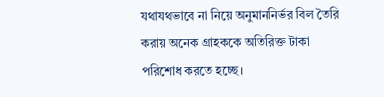যথাযথভাবে না নিয়ে অনুমাননির্ভর বিল তৈরি করায় অনেক গ্রাহককে অতিরিক্ত টাকা পরিশোধ করতে হচ্ছে।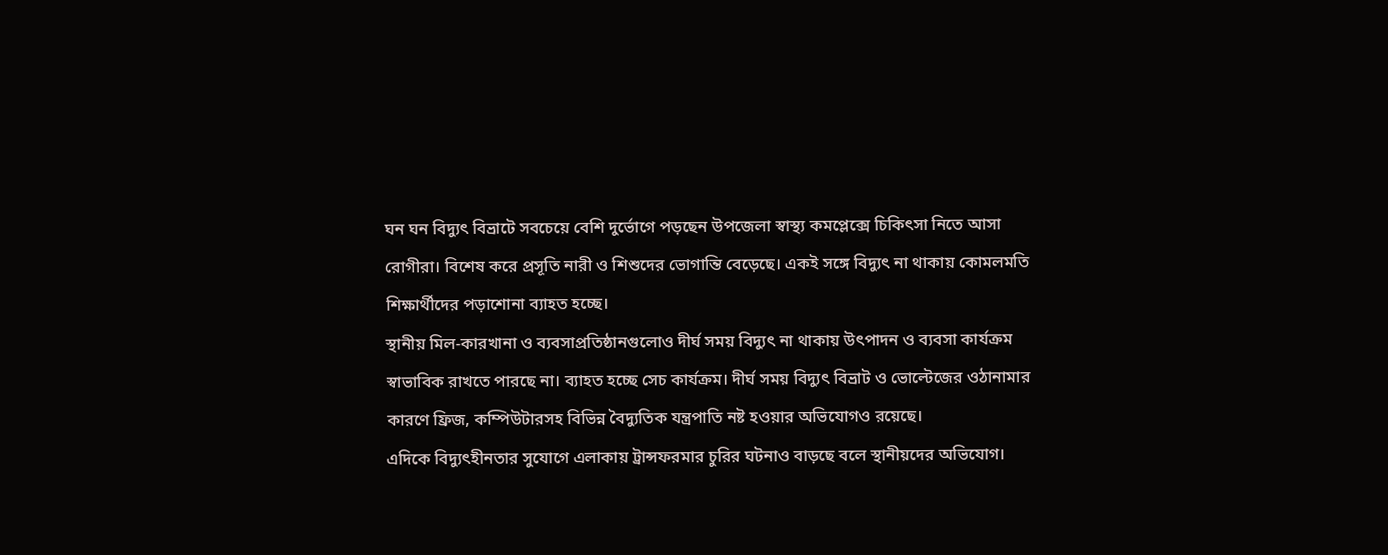ঘন ঘন বিদ্যুৎ বিভ্রাটে সবচেয়ে বেশি দুর্ভোগে পড়ছেন উপজেলা স্বাস্থ্য কমপ্লেক্সে চিকিৎসা নিতে আসা রোগীরা। বিশেষ করে প্রসূতি নারী ও শিশুদের ভোগান্তি বেড়েছে। একই সঙ্গে বিদ্যুৎ না থাকায় কোমলমতি শিক্ষার্থীদের পড়াশোনা ব্যাহত হচ্ছে।
স্থানীয় মিল-কারখানা ও ব্যবসাপ্রতিষ্ঠানগুলোও দীর্ঘ সময় বিদ্যুৎ না থাকায় উৎপাদন ও ব্যবসা কার্যক্রম স্বাভাবিক রাখতে পারছে না। ব্যাহত হচ্ছে সেচ কার্যক্রম। দীর্ঘ সময় বিদ্যুৎ বিভ্রাট ও ভোল্টেজের ওঠানামার কারণে ফ্রিজ, কম্পিউটারসহ বিভিন্ন বৈদ্যুতিক যন্ত্রপাতি নষ্ট হওয়ার অভিযোগও রয়েছে।
এদিকে বিদ্যুৎহীনতার সুযোগে এলাকায় ট্রান্সফরমার চুরির ঘটনাও বাড়ছে বলে স্থানীয়দের অভিযোগ।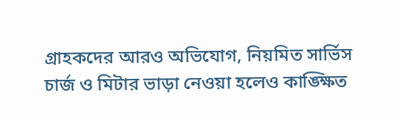গ্রাহকদের আরও অভিযোগ, নিয়মিত সার্ভিস চার্জ ও মিটার ভাড়া নেওয়া হলেও কাঙ্ক্ষিত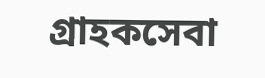গ্রাহকসেবা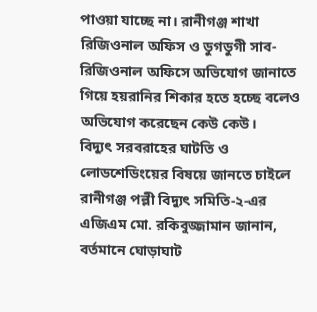পাওয়া যাচ্ছে না। রানীগঞ্জ শাখা রিজিওনাল অফিস ও ডুগডুগী সাব-রিজিওনাল অফিসে অভিযোগ জানাতে গিয়ে হয়রানির শিকার হতে হচ্ছে বলেও অভিযোগ করেছেন কেউ কেউ।
বিদ্যুৎ সরবরাহের ঘাটতি ও লোডশেডিংয়ের বিষয়ে জানতে চাইলে রানীগঞ্জ পল্লী বিদ্যুৎ সমিতি-২-এর এজিএম মো. রকিবুজ্জামান জানান, বর্তমানে ঘোড়াঘাট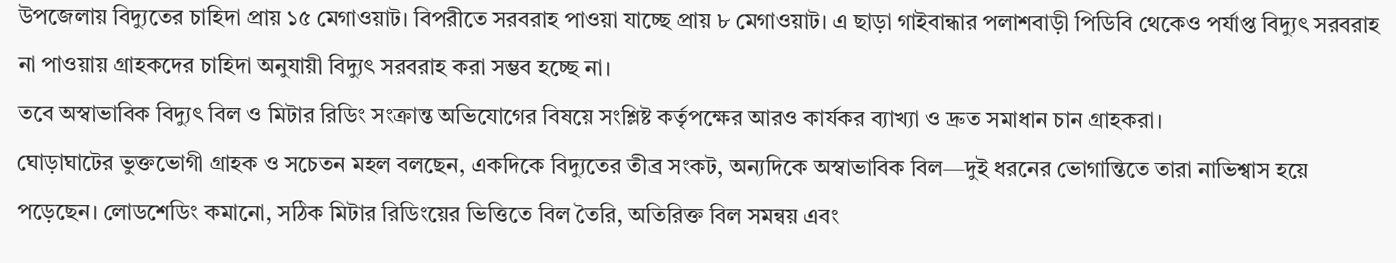উপজেলায় বিদ্যুতের চাহিদা প্রায় ১৫ মেগাওয়াট। বিপরীতে সরবরাহ পাওয়া যাচ্ছে প্রায় ৮ মেগাওয়াট। এ ছাড়া গাইবান্ধার পলাশবাড়ী পিডিবি থেকেও পর্যাপ্ত বিদ্যুৎ সরবরাহ না পাওয়ায় গ্রাহকদের চাহিদা অনুযায়ী বিদ্যুৎ সরবরাহ করা সম্ভব হচ্ছে না।
তবে অস্বাভাবিক বিদ্যুৎ বিল ও মিটার রিডিং সংক্রান্ত অভিযোগের বিষয়ে সংশ্লিষ্ট কর্তৃপক্ষের আরও কার্যকর ব্যাখ্যা ও দ্রুত সমাধান চান গ্রাহকরা।
ঘোড়াঘাটের ভুক্তভোগী গ্রাহক ও সচেতন মহল বলছেন, একদিকে বিদ্যুতের তীব্র সংকট, অন্যদিকে অস্বাভাবিক বিল—দুই ধরনের ভোগান্তিতে তারা নাভিশ্বাস হয়ে পড়েছেন। লোডশেডিং কমানো, সঠিক মিটার রিডিংয়ের ভিত্তিতে বিল তৈরি, অতিরিক্ত বিল সমন্বয় এবং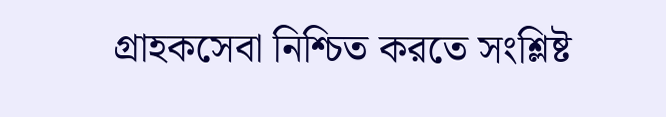গ্রাহকসেবা নিশ্চিত করতে সংশ্লিষ্ট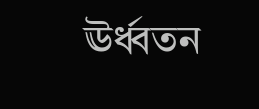ঊর্ধ্বতন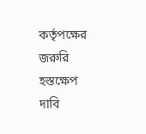কর্তৃপক্ষের জরুরি হস্তক্ষেপ দাবি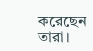করেছেন তারা।